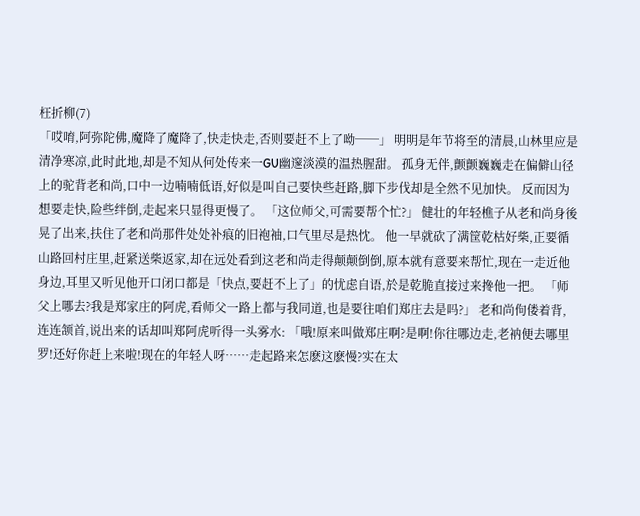枉折柳(7)
「哎唷,阿弥陀佛,魔降了魔降了,快走快走,否则要赶不上了呦──」 明明是年节将至的清晨,山林里应是清净寒凉,此时此地,却是不知从何处传来一GU幽邃淡漠的温热腥甜。 孤身无伴,颤颤巍巍走在偏僻山径上的驼背老和尚,口中一边喃喃低语,好似是叫自己要快些赶路,脚下步伐却是全然不见加快。 反而因为想要走快,险些绊倒,走起来只显得更慢了。 「这位师父,可需要帮个忙?」 健壮的年轻樵子从老和尚身後晃了出来,扶住了老和尚那件处处补痕的旧袍袖,口气里尽是热忱。 他一早就砍了满筐乾枯好柴,正要循山路回村庄里,赶紧送柴返家,却在远处看到这老和尚走得颠颠倒倒,原本就有意要来帮忙,现在一走近他身边,耳里又听见他开口闭口都是「快点,要赶不上了」的忧虑自语,於是乾脆直接过来搀他一把。 「师父上哪去?我是郑家庄的阿虎,看师父一路上都与我同道,也是要往咱们郑庄去是吗?」 老和尚佝偻着背,连连颔首,说出来的话却叫郑阿虎听得一头雾水: 「哦!原来叫做郑庄啊?是啊!你往哪边走,老衲便去哪里罗!还好你赶上来啦!现在的年轻人呀……走起路来怎麽这麽慢?实在太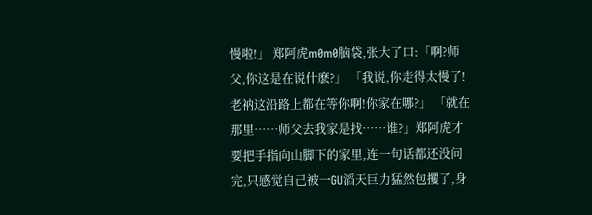慢啦!」 郑阿虎m0m0脑袋,张大了口:「啊?师父,你这是在说什麽?」 「我说,你走得太慢了!老衲这沿路上都在等你啊!你家在哪?」 「就在那里……师父去我家是找……谁?」郑阿虎才要把手指向山脚下的家里,连一句话都还没问完,只感觉自己被一GU滔天巨力猛然包攫了,身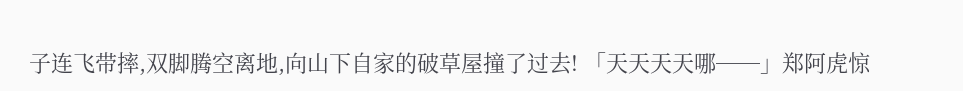子连飞带摔,双脚腾空离地,向山下自家的破草屋撞了过去! 「天天天天哪──」郑阿虎惊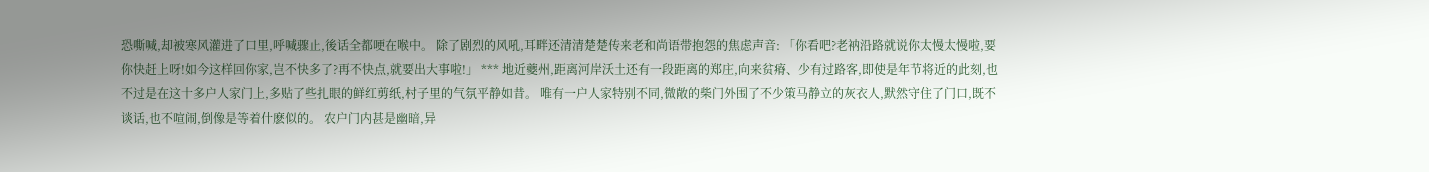恐嘶喊,却被寒风灌进了口里,呼喊骤止,後话全都哽在喉中。 除了剧烈的风吼,耳畔还清清楚楚传来老和尚语带抱怨的焦虑声音: 「你看吧?老衲沿路就说你太慢太慢啦,要你快赶上呀!如今这样回你家,岂不快多了?再不快点,就要出大事啦!」 *** 地近夔州,距离河岸沃土还有一段距离的郑庄,向来贫瘠、少有过路客,即使是年节将近的此刻,也不过是在这十多户人家门上,多贴了些扎眼的鲜红剪纸,村子里的气氛平静如昔。 唯有一户人家特别不同,微敞的柴门外围了不少策马静立的灰衣人,默然守住了门口,既不谈话,也不喧闹,倒像是等着什麽似的。 农户门内甚是幽暗,异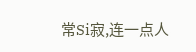常Si寂,连一点人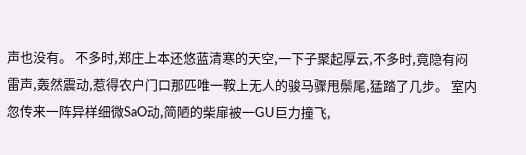声也没有。 不多时,郑庄上本还悠蓝清寒的天空,一下子聚起厚云,不多时,竟隐有闷雷声,轰然震动,惹得农户门口那匹唯一鞍上无人的骏马骤甩鬃尾,猛踏了几步。 室内忽传来一阵异样细微SaO动,简陋的柴扉被一GU巨力撞飞,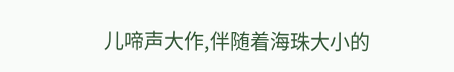儿啼声大作,伴随着海珠大小的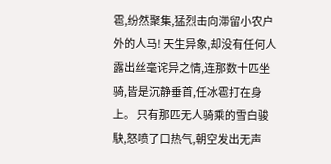雹,纷然聚集,猛烈击向滞留小农户外的人马! 天生异象,却没有任何人露出丝毫诧异之情,连那数十匹坐骑,皆是沉静垂首,任冰雹打在身上。 只有那匹无人骑乘的雪白骏駃,怒喷了口热气,朝空发出无声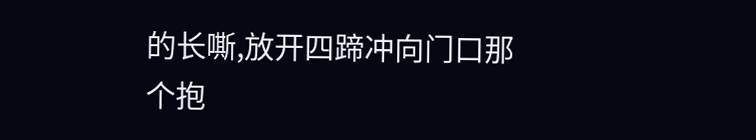的长嘶,放开四蹄冲向门口那个抱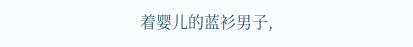着婴儿的蓝衫男子,